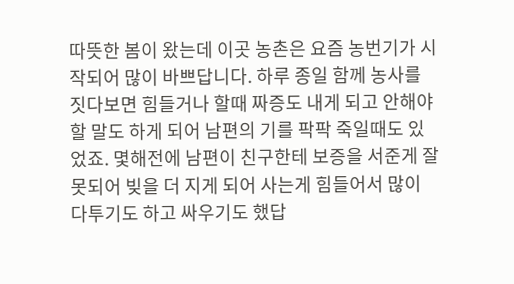따뜻한 봄이 왔는데 이곳 농촌은 요즘 농번기가 시작되어 많이 바쁘답니다. 하루 종일 함께 농사를 짓다보면 힘들거나 할때 짜증도 내게 되고 안해야할 말도 하게 되어 남편의 기를 팍팍 죽일때도 있었죠. 몇해전에 남편이 친구한테 보증을 서준게 잘못되어 빚을 더 지게 되어 사는게 힘들어서 많이 다투기도 하고 싸우기도 했답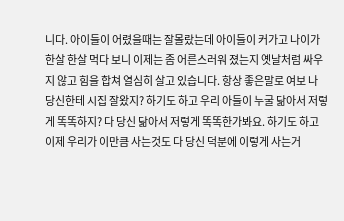니다. 아이들이 어렸을때는 잘몰랐는데 아이들이 커가고 나이가 한살 한살 먹다 보니 이제는 좀 어른스러워 졌는지 옛날처럼 싸우지 않고 힘을 합쳐 열심히 살고 있습니다. 항상 좋은말로 여보 나 당신한테 시집 잘왔지? 하기도 하고 우리 아들이 누굴 닮아서 저렇게 똑똑하지? 다 당신 닮아서 저렇게 똑똑한가봐요. 하기도 하고 이제 우리가 이만큼 사는것도 다 당신 덕분에 이렇게 사는거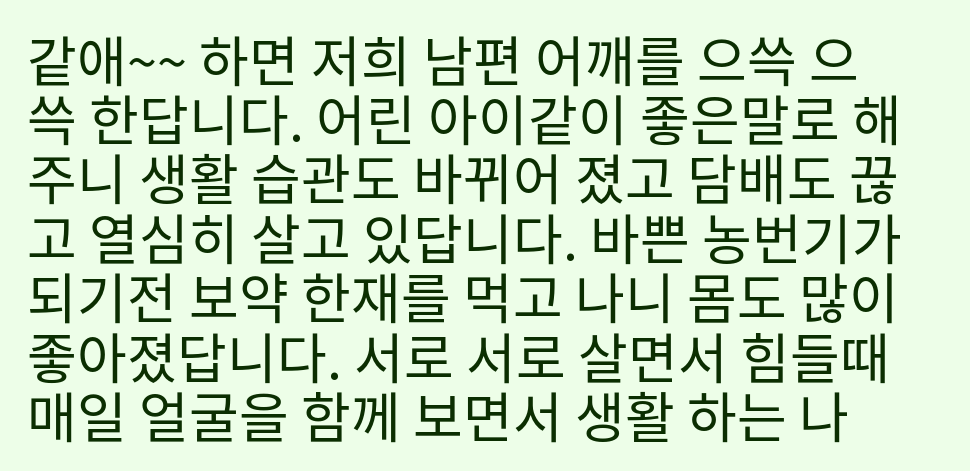같애~~ 하면 저희 남편 어깨를 으쓱 으쓱 한답니다. 어린 아이같이 좋은말로 해주니 생활 습관도 바뀌어 졌고 담배도 끊고 열심히 살고 있답니다. 바쁜 농번기가 되기전 보약 한재를 먹고 나니 몸도 많이 좋아졌답니다. 서로 서로 살면서 힘들때 매일 얼굴을 함께 보면서 생활 하는 나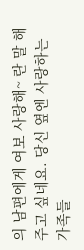의 남편에게 여보 사랑해~ 란 말 해주고 싶네요. 당신 옆엔 사랑하는 가족들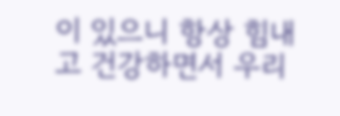이 있으니 항상 힘내고 건강하면서 우리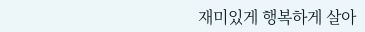재미있게 행복하게 살아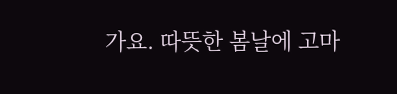가요. 따뜻한 봄날에 고마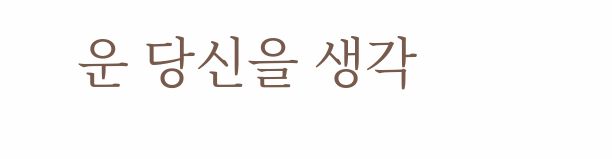운 당신을 생각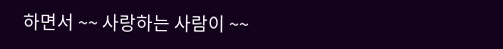하면서 ~~ 사랑하는 사람이 ~~